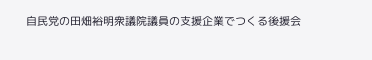自民党の田畑裕明衆議院議員の支援企業でつくる後援会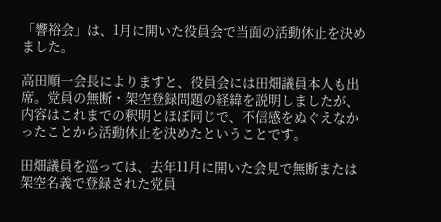「響裕会」は、1月に開いた役員会で当面の活動休止を決めました。

高田順一会長によりますと、役員会には田畑議員本人も出席。党員の無断・架空登録問題の経緯を説明しましたが、内容はこれまでの釈明とほぼ同じで、不信感をぬぐえなかったことから活動休止を決めたということです。

田畑議員を巡っては、去年11月に開いた会見で無断または架空名義で登録された党員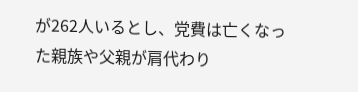が262人いるとし、党費は亡くなった親族や父親が肩代わり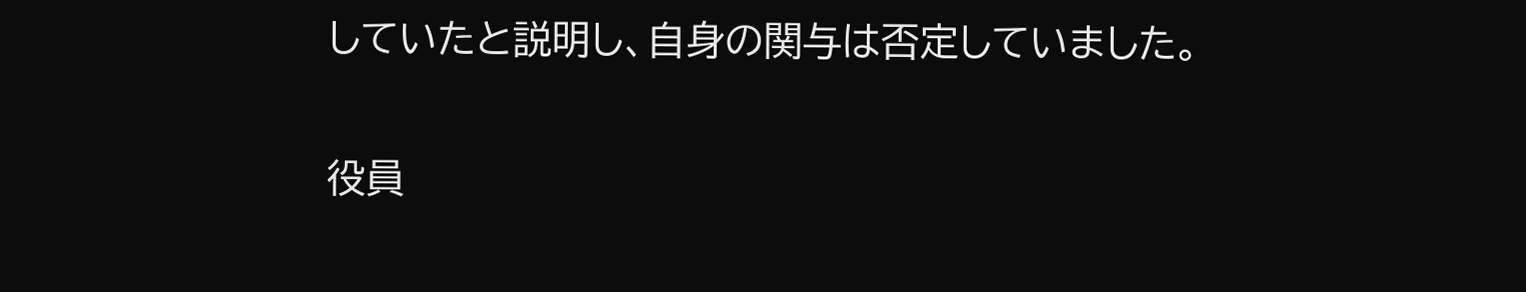していたと説明し、自身の関与は否定していました。

役員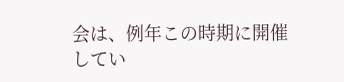会は、例年この時期に開催してい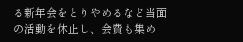る新年会をとりやめるなど当面の活動を休止し、会費も集め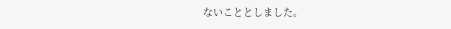ないこととしました。